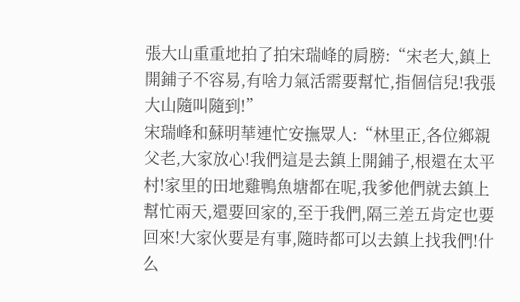張大山重重地拍了拍宋瑞峰的肩膀:“宋老大,鎮上開鋪子不容易,有啥力氣活需要幫忙,指個信兒!我張大山隨叫隨到!”
宋瑞峰和蘇明華連忙安撫眾人:“林里正,各位鄉親父老,大家放心!我們這是去鎮上開鋪子,根還在太平村!家里的田地雞鴨魚塘都在呢,我爹他們就去鎮上幫忙兩天,還要回家的,至于我們,隔三差五肯定也要回來!大家伙要是有事,隨時都可以去鎮上找我們!什么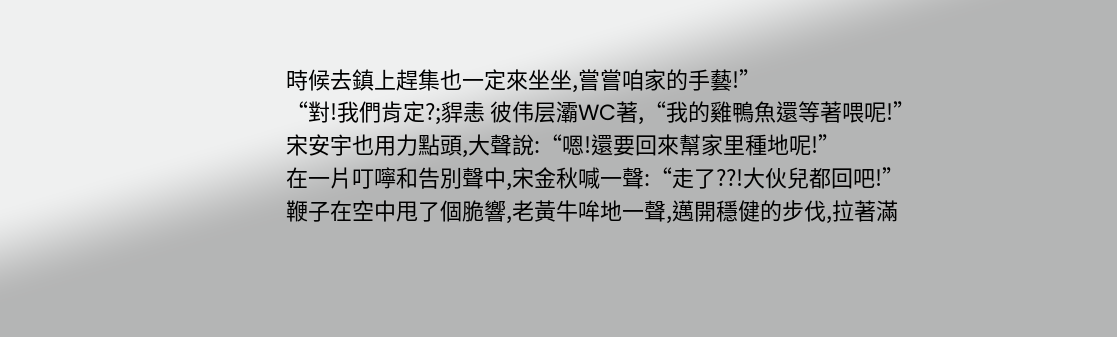時候去鎮上趕集也一定來坐坐,嘗嘗咱家的手藝!”
“對!我們肯定?;貋恚 彼伟层灞WC著,“我的雞鴨魚還等著喂呢!”
宋安宇也用力點頭,大聲說:“嗯!還要回來幫家里種地呢!”
在一片叮嚀和告別聲中,宋金秋喊一聲:“走了??!大伙兒都回吧!”
鞭子在空中甩了個脆響,老黃牛哞地一聲,邁開穩健的步伐,拉著滿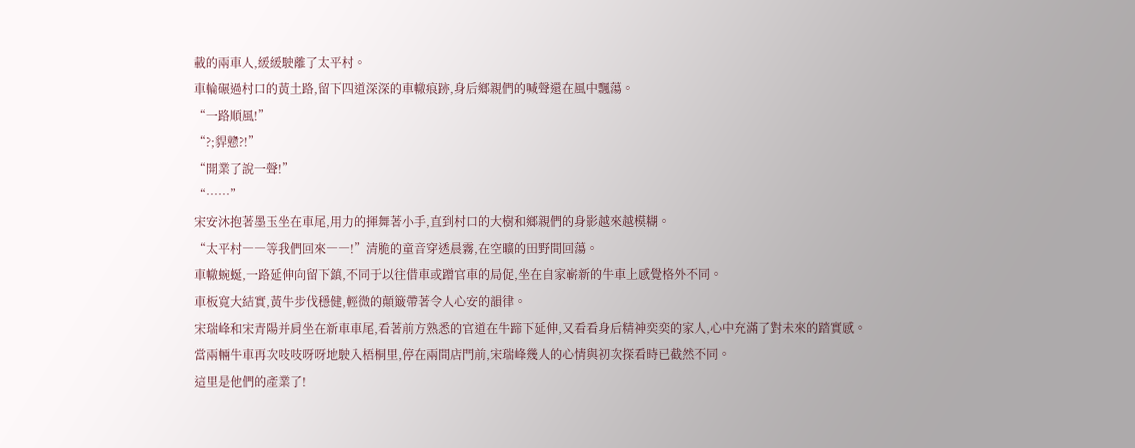載的兩車人,緩緩駛離了太平村。
車輪碾過村口的黃土路,留下四道深深的車轍痕跡,身后鄉親們的喊聲還在風中飄蕩。
“一路順風!”
“?;貋戆?!”
“開業了說一聲!”
“……”
宋安沐抱著墨玉坐在車尾,用力的揮舞著小手,直到村口的大樹和鄉親們的身影越來越模糊。
“太平村――等我們回來――!”清脆的童音穿透晨霧,在空曠的田野間回蕩。
車轍蜿蜒,一路延伸向留下鎮,不同于以往借車或蹭官車的局促,坐在自家嶄新的牛車上感覺格外不同。
車板寬大結實,黃牛步伐穩健,輕微的顛簸帶著令人心安的韻律。
宋瑞峰和宋青陽并肩坐在新車車尾,看著前方熟悉的官道在牛蹄下延伸,又看看身后精神奕奕的家人,心中充滿了對未來的踏實感。
當兩輛牛車再次吱吱呀呀地駛入梧桐里,停在兩間店門前,宋瑞峰幾人的心情與初次探看時已截然不同。
這里是他們的產業了!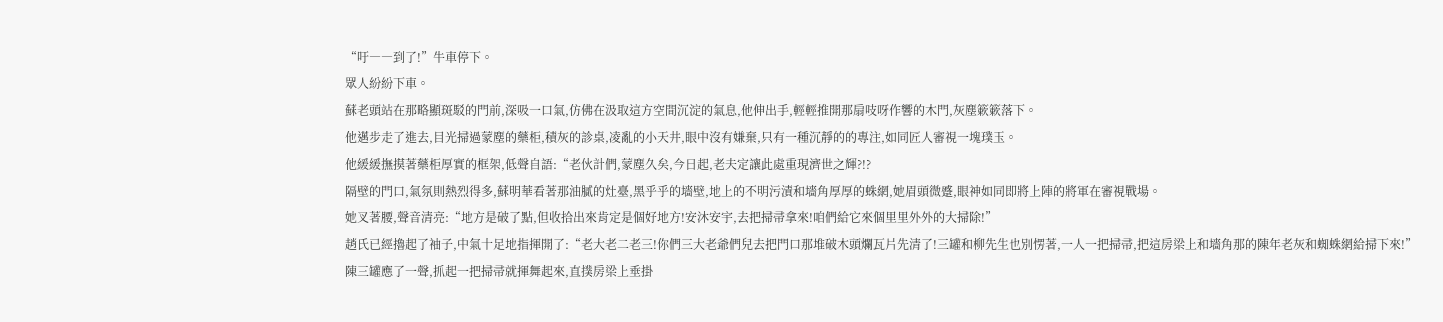“吁――到了!”牛車停下。
眾人紛紛下車。
蘇老頭站在那略顯斑駁的門前,深吸一口氣,仿佛在汲取這方空間沉淀的氣息,他伸出手,輕輕推開那扇吱呀作響的木門,灰塵簌簌落下。
他邁步走了進去,目光掃過蒙塵的藥柜,積灰的診桌,凌亂的小天井,眼中沒有嫌棄,只有一種沉靜的的專注,如同匠人審視一塊璞玉。
他緩緩撫摸著藥柜厚實的框架,低聲自語:“老伙計們,蒙塵久矣,今日起,老夫定讓此處重現濟世之輝?!?
隔壁的門口,氣氛則熱烈得多,蘇明華看著那油膩的灶臺,黑乎乎的墻壁,地上的不明污漬和墻角厚厚的蛛網,她眉頭微蹙,眼神如同即將上陣的將軍在審視戰場。
她叉著腰,聲音清亮:“地方是破了點,但收拾出來肯定是個好地方!安沐安宇,去把掃帚拿來!咱們給它來個里里外外的大掃除!”
趙氏已經擼起了袖子,中氣十足地指揮開了:“老大老二老三!你們三大老爺們兒去把門口那堆破木頭爛瓦片先清了!三罐和柳先生也別愣著,一人一把掃帚,把這房梁上和墻角那的陳年老灰和蜘蛛網給掃下來!”
陳三罐應了一聲,抓起一把掃帚就揮舞起來,直撲房梁上垂掛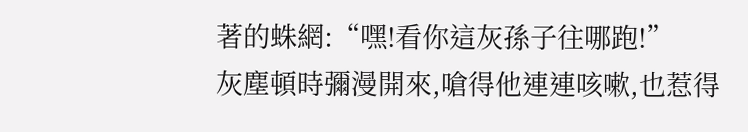著的蛛網:“嘿!看你這灰孫子往哪跑!”
灰塵頓時彌漫開來,嗆得他連連咳嗽,也惹得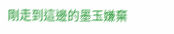剛走到這邊的墨玉嫌棄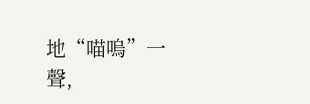地“喵嗚”一聲,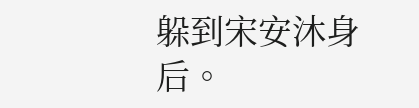躲到宋安沐身后。